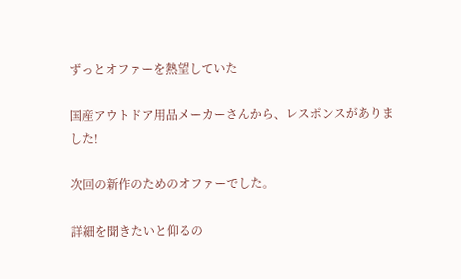ずっとオファーを熱望していた

国産アウトドア用品メーカーさんから、レスポンスがありました!

次回の新作のためのオファーでした。

詳細を聞きたいと仰るの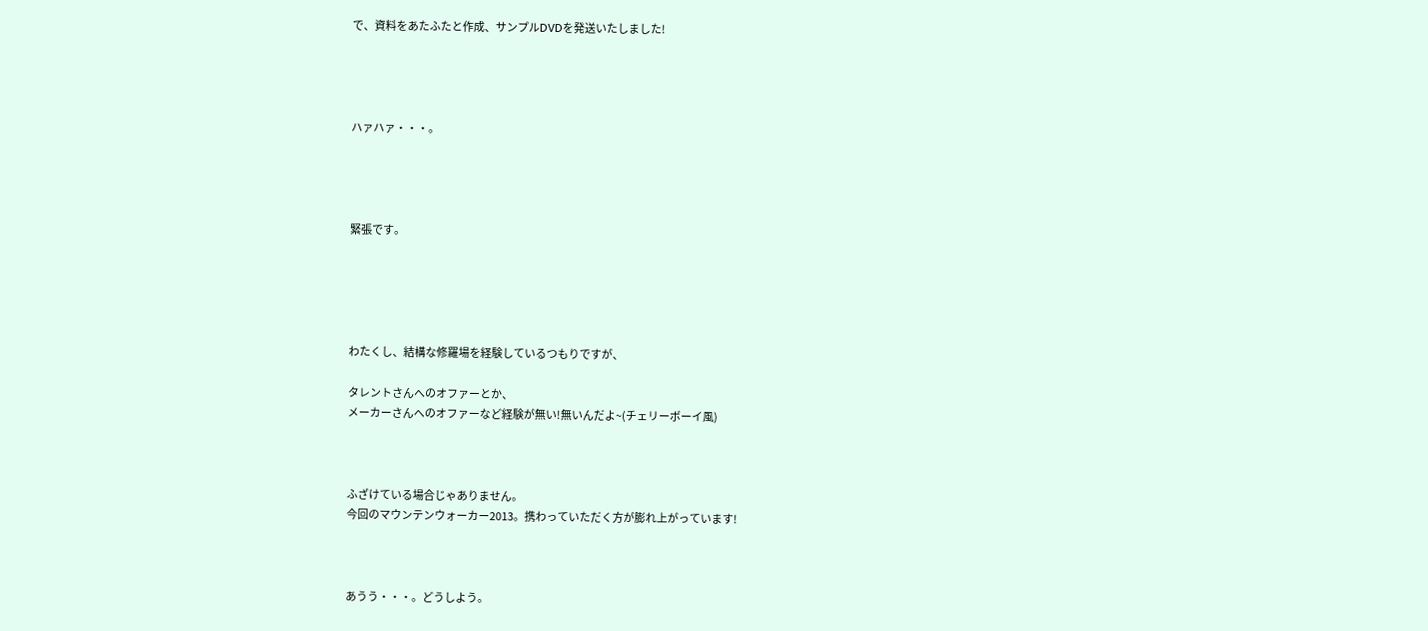で、資料をあたふたと作成、サンプルDVDを発送いたしました!




ハァハァ・・・。




緊張です。





わたくし、結構な修羅場を経験しているつもりですが、

タレントさんへのオファーとか、
メーカーさんへのオファーなど経験が無い!無いんだよ~(チェリーボーイ風)



ふざけている場合じゃありません。
今回のマウンテンウォーカー2013。携わっていただく方が膨れ上がっています!



あうう・・・。どうしよう。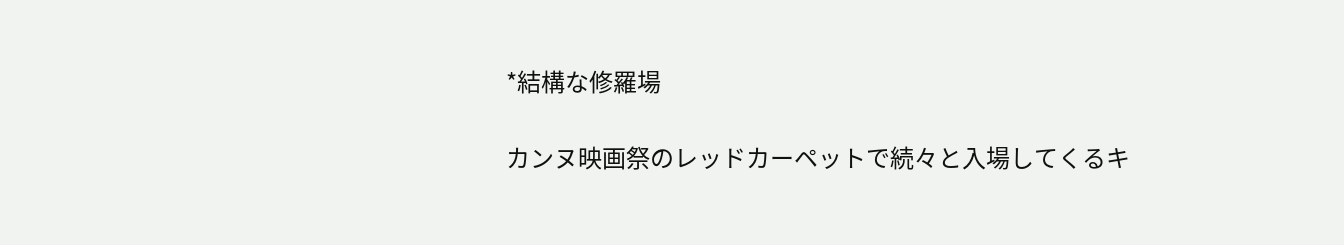*結構な修羅場

カンヌ映画祭のレッドカーペットで続々と入場してくるキ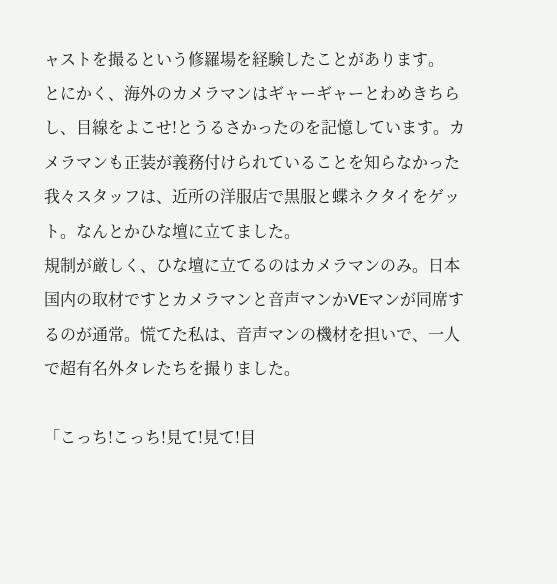ャストを撮るという修羅場を経験したことがあります。
とにかく、海外のカメラマンはギャーギャーとわめきちらし、目線をよこせ!とうるさかったのを記憶しています。カメラマンも正装が義務付けられていることを知らなかった我々スタッフは、近所の洋服店で黒服と蝶ネクタイをゲット。なんとかひな壇に立てました。
規制が厳しく、ひな壇に立てるのはカメラマンのみ。日本国内の取材ですとカメラマンと音声マンかVEマンが同席するのが通常。慌てた私は、音声マンの機材を担いで、一人で超有名外タレたちを撮りました。

「こっち!こっち!見て!見て!目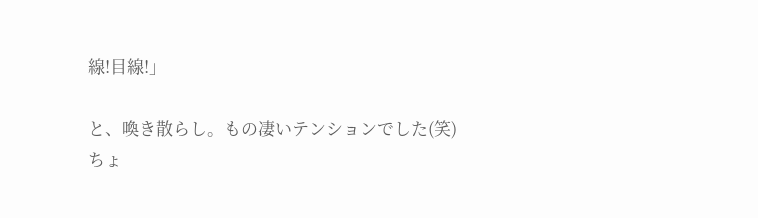線!目線!」

と、喚き散らし。もの凄いテンションでした(笑)
ちょ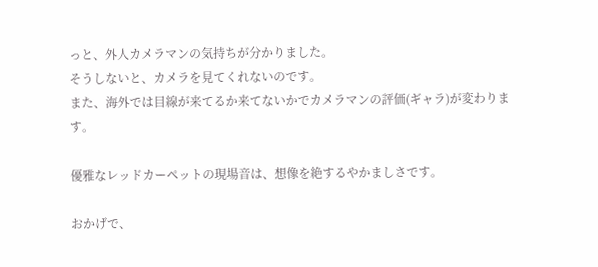っと、外人カメラマンの気持ちが分かりました。
そうしないと、カメラを見てくれないのです。
また、海外では目線が来てるか来てないかでカメラマンの評価(ギャラ)が変わります。

優雅なレッドカーペットの現場音は、想像を絶するやかましさです。

おかげで、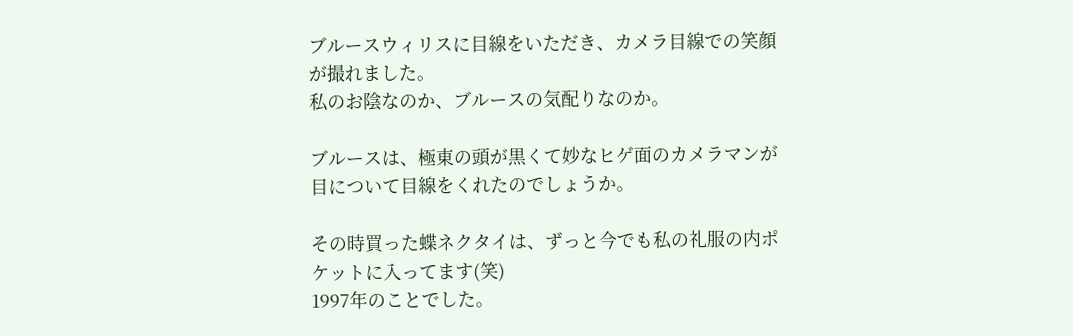ブルースウィリスに目線をいただき、カメラ目線での笑顔が撮れました。
私のお陰なのか、ブルースの気配りなのか。

ブルースは、極東の頭が黒くて妙なヒゲ面のカメラマンが目について目線をくれたのでしょうか。

その時買った蝶ネクタイは、ずっと今でも私の礼服の内ポケットに入ってます(笑)
1997年のことでした。